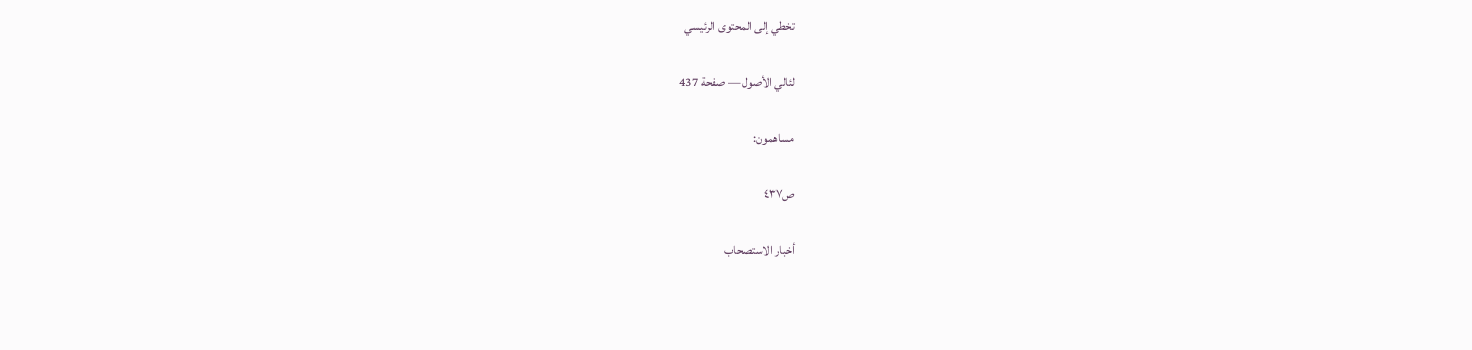تخطي إلى المحتوى الرئيسي

لئالي الأصول — صفحة 437

مساهمون:

ص٤٣٧

أخبار الاستصحاب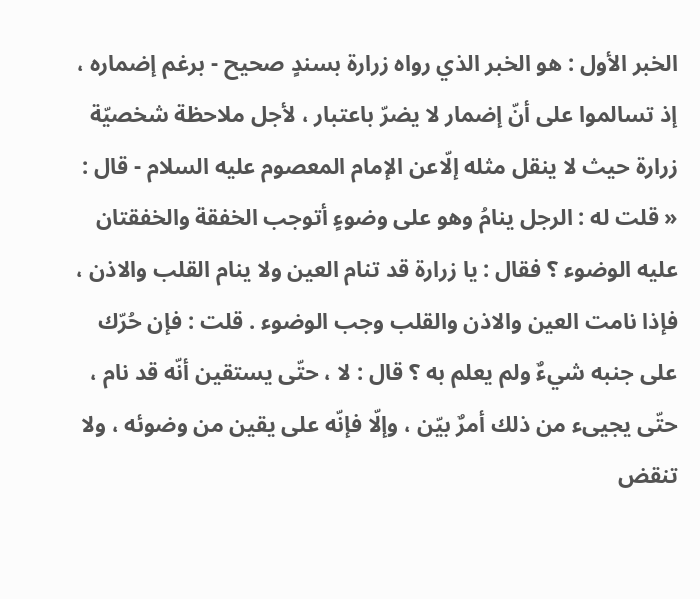الخبر الأول : هو الخبر الذي رواه زرارة بسندٍ صحيح - برغم إضماره ، إذ تسالموا على أنّ إضمار لا يضرّ باعتبار ، لأجل ملاحظة شخصيّة زرارة حيث لا ينقل مثله إلّاعن الإمام المعصوم عليه السلام - قال : « قلت له : الرجل ينامُ وهو على وضوءٍ أتوجب الخفقة والخفقتان عليه الوضوء ؟ فقال : يا زرارة قد تنام العين ولا ينام القلب والاذن ، فإذا نامت العين والاذن والقلب وجب الوضوء . قلت : فإن حُرّك على جنبه شيءٌ ولم يعلم به ؟ قال : لا ، حتّى يستقين أنّه قد نام ، حتّى يجيىء من ذلك أمرٌ بيّن ، وإلّا فإنّه على يقين من وضوئه ، ولا تنقض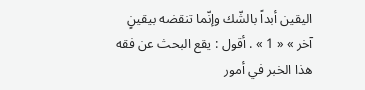اليقين أبداً بالشّك وإنّما تنقضه بيقينٍ آخر » « 1 » . أقول : يقع البحث عن فقه هذا الخبر في أمور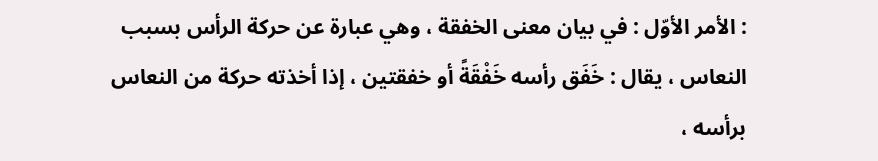: الأمر الأوّل : في بيان معنى الخفقة ، وهي عبارة عن حركة الرأس بسبب النعاس ، يقال : خَفَق رأسه خَفْقَةً أو خفقتين ، إذا أخذته حركة من النعاس برأسه ،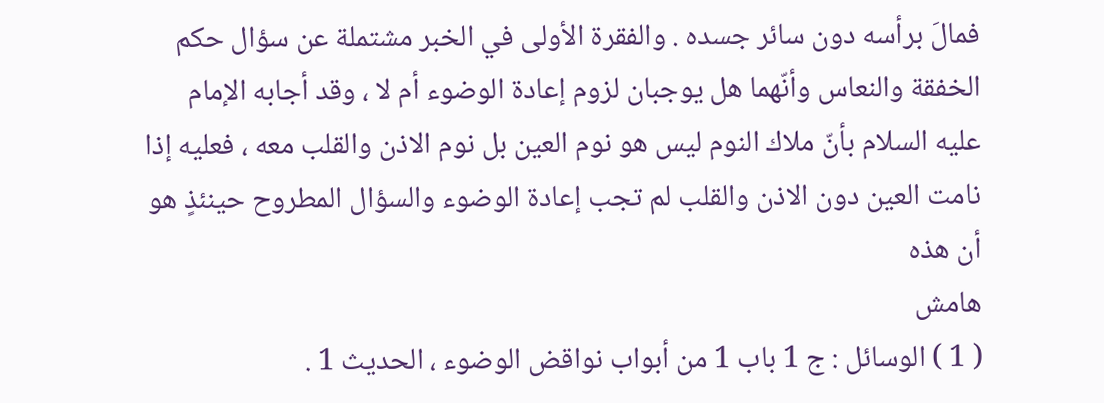فمالَ برأسه دون سائر جسده . والفقرة الأولى في الخبر مشتملة عن سؤال حكم الخفقة والنعاس وأنّهما هل يوجبان لزوم إعادة الوضوء أم لا ، وقد أجابه الإمام عليه السلام بأنّ ملاك النوم ليس هو نوم العين بل نوم الاذن والقلب معه ، فعليه إذا نامت العين دون الاذن والقلب لم تجب إعادة الوضوء والسؤال المطروح حينئذٍ هو أن هذه
هامش
( 1 ) الوسائل : ج 1 باب 1 من أبواب نواقض الوضوء ، الحديث 1 .